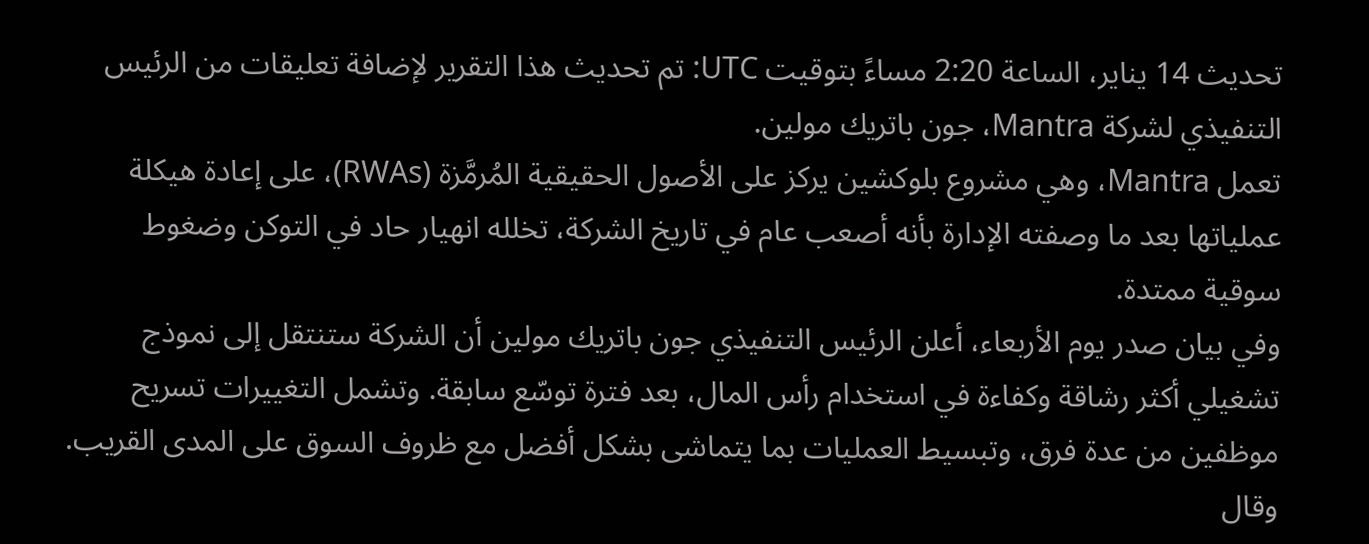تحديث 14 يناير، الساعة 2:20 مساءً بتوقيت UTC: تم تحديث هذا التقرير لإضافة تعليقات من الرئيس التنفيذي لشركة Mantra، جون باتريك مولين.
تعمل Mantra، وهي مشروع بلوكشين يركز على الأصول الحقيقية المُرمَّزة (RWAs)، على إعادة هيكلة عملياتها بعد ما وصفته الإدارة بأنه أصعب عام في تاريخ الشركة، تخلله انهيار حاد في التوكن وضغوط سوقية ممتدة.
وفي بيان صدر يوم الأربعاء، أعلن الرئيس التنفيذي جون باتريك مولين أن الشركة ستنتقل إلى نموذج تشغيلي أكثر رشاقة وكفاءة في استخدام رأس المال، بعد فترة توسّع سابقة. وتشمل التغييرات تسريح موظفين من عدة فرق، وتبسيط العمليات بما يتماشى بشكل أفضل مع ظروف السوق على المدى القريب.
وقال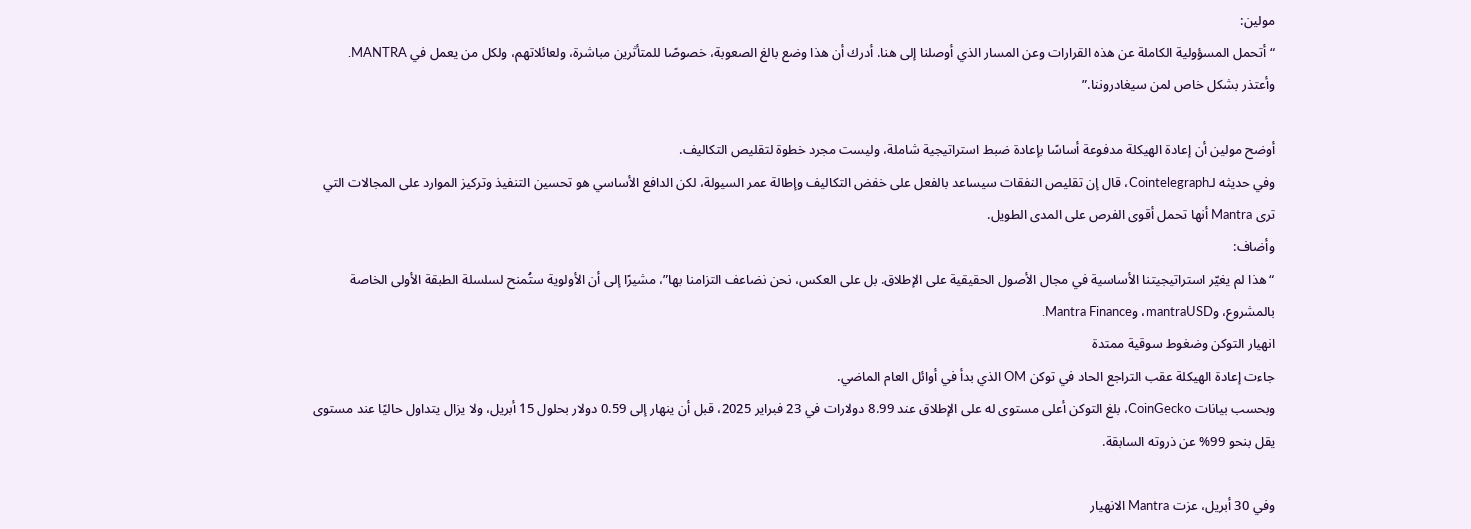مولين:
“أتحمل المسؤولية الكاملة عن هذه القرارات وعن المسار الذي أوصلنا إلى هنا. أدرك أن هذا وضع بالغ الصعوبة، خصوصًا للمتأثرين مباشرة، ولعائلاتهم، ولكل من يعمل في MANTRA. وأعتذر بشكل خاص لمن سيغادروننا.”

أوضح مولين أن إعادة الهيكلة مدفوعة أساسًا بإعادة ضبط استراتيجية شاملة، وليست مجرد خطوة لتقليص التكاليف.
وفي حديثه لـCointelegraph، قال إن تقليص النفقات سيساعد بالفعل على خفض التكاليف وإطالة عمر السيولة، لكن الدافع الأساسي هو تحسين التنفيذ وتركيز الموارد على المجالات التي ترى Mantra أنها تحمل أقوى الفرص على المدى الطويل.
وأضاف:
“هذا لم يغيّر استراتيجيتنا الأساسية في مجال الأصول الحقيقية على الإطلاق. بل على العكس، نحن نضاعف التزامنا بها”، مشيرًا إلى أن الأولوية ستُمنح لسلسلة الطبقة الأولى الخاصة بالمشروع، وmantraUSD، وMantra Finance.
انهيار التوكن وضغوط سوقية ممتدة
جاءت إعادة الهيكلة عقب التراجع الحاد في توكن OM الذي بدأ في أوائل العام الماضي.
وبحسب بيانات CoinGecko، بلغ التوكن أعلى مستوى له على الإطلاق عند 8.99 دولارات في 23 فبراير 2025، قبل أن ينهار إلى 0.59 دولار بحلول 15 أبريل، ولا يزال يتداول حاليًا عند مستوى يقل بنحو 99% عن ذروته السابقة.

وفي 30 أبريل، عزت Mantra الانهيار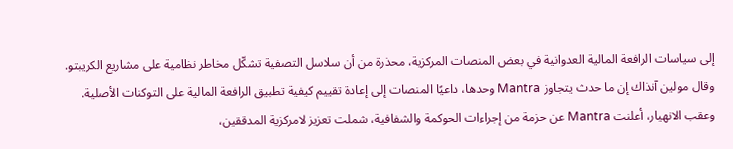إلى سياسات الرافعة المالية العدوانية في بعض المنصات المركزية، محذرة من أن سلاسل التصفية تشكّل مخاطر نظامية على مشاريع الكريبتو.
وقال مولين آنذاك إن ما حدث يتجاوز Mantra وحدها، داعيًا المنصات إلى إعادة تقييم كيفية تطبيق الرافعة المالية على التوكنات الأصلية.
وعقب الانهيار، أعلنت Mantra عن حزمة من إجراءات الحوكمة والشفافية، شملت تعزيز لامركزية المدققين،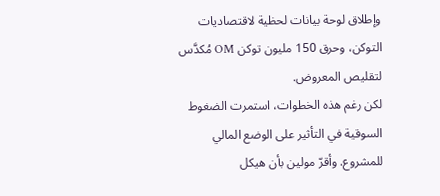وإطلاق لوحة بيانات لحظية لاقتصاديات التوكن، وحرق 150 مليون توكن OM مُكدَّس لتقليص المعروض.
لكن رغم هذه الخطوات، استمرت الضغوط السوقية في التأثير على الوضع المالي للمشروع. وأقرّ مولين بأن هيكل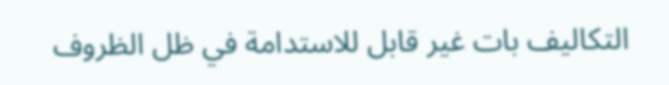التكاليف بات غير قابل للاستدامة في ظل الظروف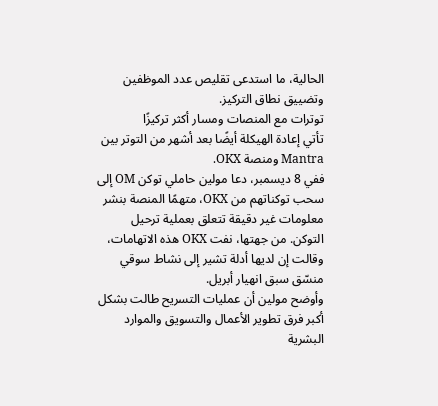الحالية، ما استدعى تقليص عدد الموظفين وتضييق نطاق التركيز.
توترات مع المنصات ومسار أكثر تركيزًا
تأتي إعادة الهيكلة أيضًا بعد أشهر من التوتر بين Mantra ومنصة OKX.
ففي 8 ديسمبر، دعا مولين حاملي توكن OM إلى سحب توكناتهم من OKX، متهمًا المنصة بنشر معلومات غير دقيقة تتعلق بعملية ترحيل التوكن. من جهتها، نفت OKX هذه الاتهامات، وقالت إن لديها أدلة تشير إلى نشاط سوقي منسّق سبق انهيار أبريل.
وأوضح مولين أن عمليات التسريح طالت بشكل أكبر فرق تطوير الأعمال والتسويق والموارد البشرية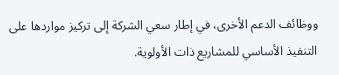ووظائف الدعم الأخرى، في إطار سعي الشركة إلى تركيز مواردها على التنفيذ الأساسي للمشاريع ذات الأولوية.